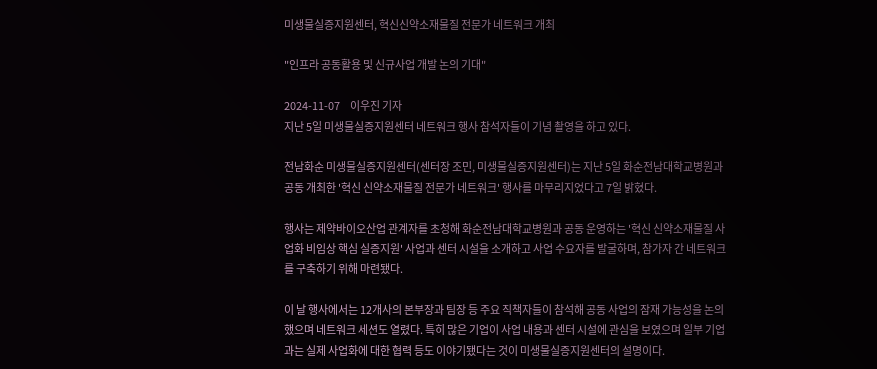미생물실증지원센터, 혁신신약소재물질 전문가 네트워크 개최

"인프라 공동활용 및 신규사업 개발 논의 기대"

2024-11-07     이우진 기자
지난 5일 미생물실증지원센터 네트워크 행사 참석자들이 기념 촬영을 하고 있다.

전남화순 미생물실증지원센터(센터장 조민, 미생물실증지원센터)는 지난 5일 화순전남대학교병원과 공동 개최한 '혁신 신약소재물질 전문가 네트워크' 행사를 마무리지었다고 7일 밝혔다.

행사는 제약바이오산업 관계자를 초청해 화순전남대학교병원과 공동 운영하는 '혁신 신약소재물질 사업화 비임상 핵심 실증지원' 사업과 센터 시설을 소개하고 사업 수요자를 발굴하며, 참가자 간 네트워크를 구축하기 위해 마련됐다.

이 날 행사에서는 12개사의 본부장과 팀장 등 주요 직책자들이 참석해 공동 사업의 잠재 가능성을 논의했으며 네트워크 세션도 열렸다. 특히 많은 기업이 사업 내용과 센터 시설에 관심을 보였으며 일부 기업과는 실제 사업화에 대한 협력 등도 이야기됐다는 것이 미생물실증지원센터의 설명이다.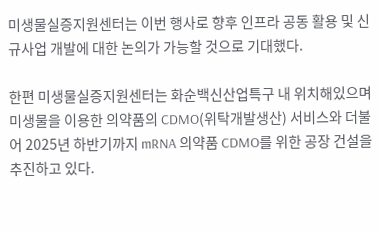미생물실증지원센터는 이번 행사로 향후 인프라 공동 활용 및 신규사업 개발에 대한 논의가 가능할 것으로 기대했다.

한편 미생물실증지원센터는 화순백신산업특구 내 위치해있으며 미생물을 이용한 의약품의 CDMO(위탁개발생산) 서비스와 더불어 2025년 하반기까지 mRNA 의약품 CDMO를 위한 공장 건설을 추진하고 있다.